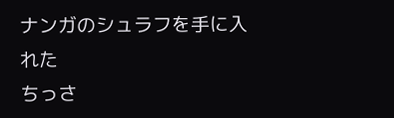ナンガのシュラフを手に入れた
ちっさ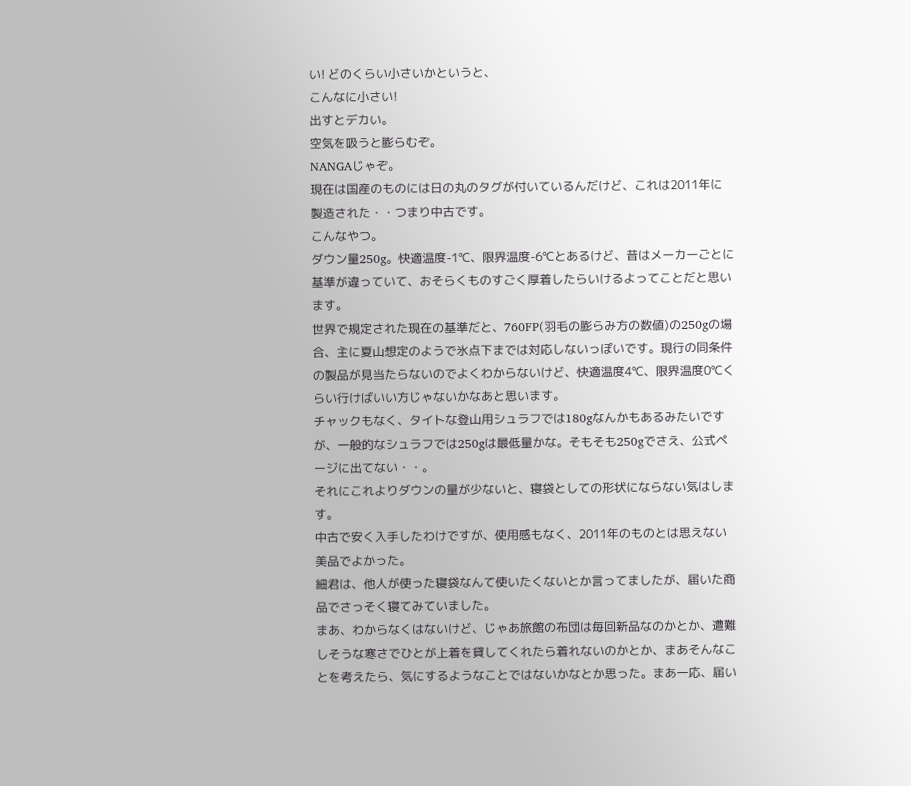い! どのくらい小さいかというと、
こんなに小さい!
出すとデカい。
空気を吸うと膨らむぞ。
NANGAじゃぞ。
現在は国産のものには日の丸のタグが付いているんだけど、これは2011年に製造された・・つまり中古です。
こんなやつ。
ダウン量250g。快適温度-1℃、限界温度-6℃とあるけど、昔はメーカーごとに基準が違っていて、おそらくものすごく厚着したらいけるよってことだと思います。
世界で規定された現在の基準だと、760FP(羽毛の膨らみ方の数値)の250gの場合、主に夏山想定のようで氷点下までは対応しないっぽいです。現行の同条件の製品が見当たらないのでよくわからないけど、快適温度4℃、限界温度0℃くらい行けばいい方じゃないかなあと思います。
チャックもなく、タイトな登山用シュラフでは180gなんかもあるみたいですが、一般的なシュラフでは250gは最低量かな。そもそも250gでさえ、公式ページに出てない・・。
それにこれよりダウンの量が少ないと、寝袋としての形状にならない気はします。
中古で安く入手したわけですが、使用感もなく、2011年のものとは思えない美品でよかった。
細君は、他人が使った寝袋なんて使いたくないとか言ってましたが、届いた商品でさっそく寝てみていました。
まあ、わからなくはないけど、じゃあ旅館の布団は毎回新品なのかとか、遭難しそうな寒さでひとが上着を貸してくれたら着れないのかとか、まあそんなことを考えたら、気にするようなことではないかなとか思った。まあ一応、届い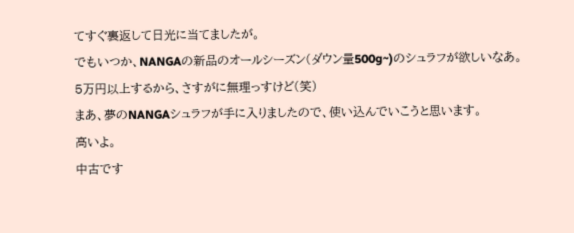てすぐ裏返して日光に当てましたが。
でもいつか、NANGAの新品のオールシーズン(ダウン量500g~)のシュラフが欲しいなあ。
5万円以上するから、さすがに無理っすけど(笑)
まあ、夢のNANGAシュラフが手に入りましたので、使い込んでいこうと思います。
高いよ。
中古です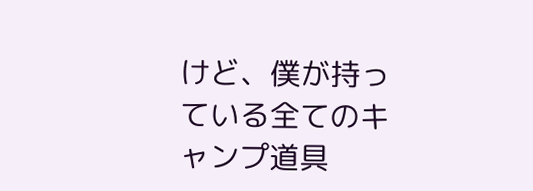けど、僕が持っている全てのキャンプ道具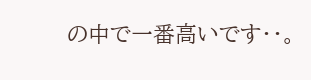の中で一番高いです・・。